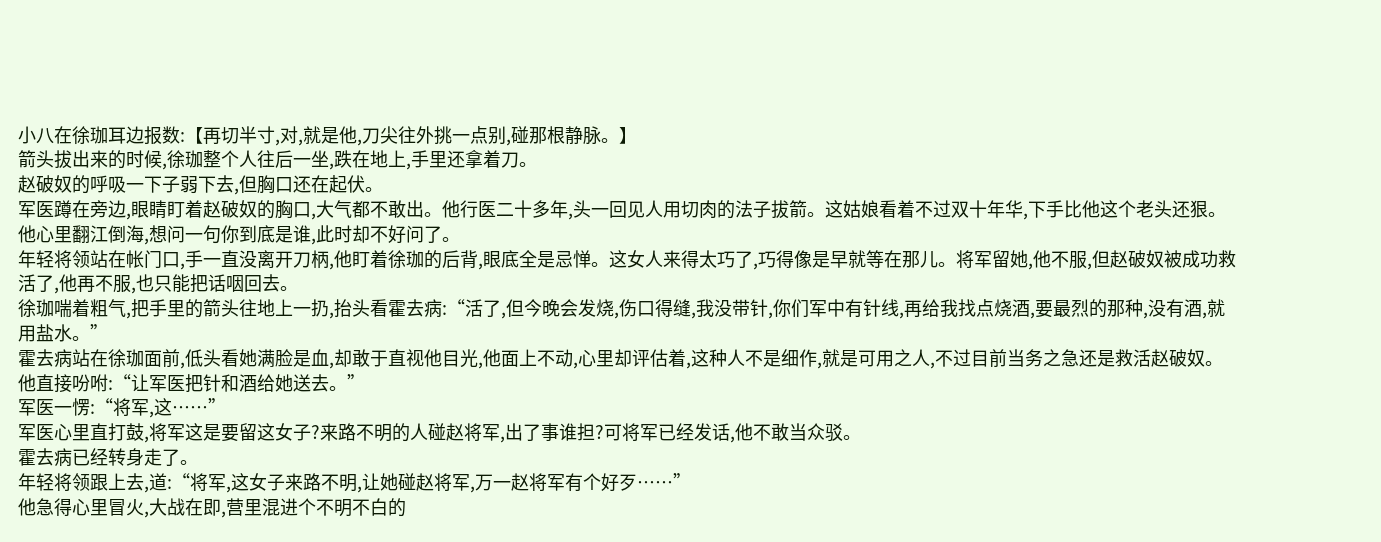小八在徐珈耳边报数:【再切半寸,对,就是他,刀尖往外挑一点别,碰那根静脉。】
箭头拔出来的时候,徐珈整个人往后一坐,跌在地上,手里还拿着刀。
赵破奴的呼吸一下子弱下去,但胸口还在起伏。
军医蹲在旁边,眼睛盯着赵破奴的胸口,大气都不敢出。他行医二十多年,头一回见人用切肉的法子拔箭。这姑娘看着不过双十年华,下手比他这个老头还狠。
他心里翻江倒海,想问一句你到底是谁,此时却不好问了。
年轻将领站在帐门口,手一直没离开刀柄,他盯着徐珈的后背,眼底全是忌惮。这女人来得太巧了,巧得像是早就等在那儿。将军留她,他不服,但赵破奴被成功救活了,他再不服,也只能把话咽回去。
徐珈喘着粗气,把手里的箭头往地上一扔,抬头看霍去病:“活了,但今晚会发烧,伤口得缝,我没带针,你们军中有针线,再给我找点烧酒,要最烈的那种,没有酒,就用盐水。”
霍去病站在徐珈面前,低头看她满脸是血,却敢于直视他目光,他面上不动,心里却评估着,这种人不是细作,就是可用之人,不过目前当务之急还是救活赵破奴。
他直接吩咐:“让军医把针和酒给她送去。”
军医一愣:“将军,这……”
军医心里直打鼓,将军这是要留这女子?来路不明的人碰赵将军,出了事谁担?可将军已经发话,他不敢当众驳。
霍去病已经转身走了。
年轻将领跟上去,道:“将军,这女子来路不明,让她碰赵将军,万一赵将军有个好歹……”
他急得心里冒火,大战在即,营里混进个不明不白的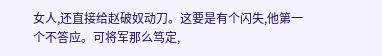女人,还直接给赵破奴动刀。这要是有个闪失,他第一个不答应。可将军那么笃定,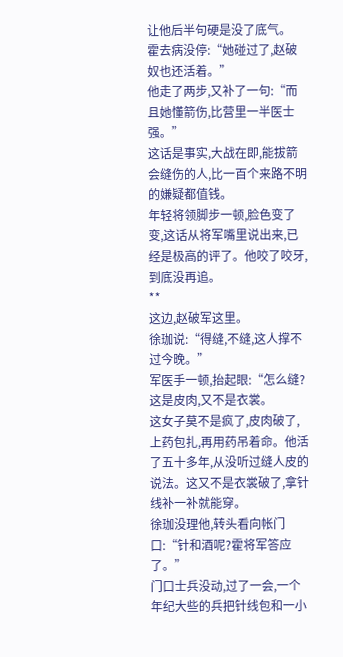让他后半句硬是没了底气。
霍去病没停:“她碰过了,赵破奴也还活着。”
他走了两步,又补了一句:“而且她懂箭伤,比营里一半医士强。”
这话是事实,大战在即,能拔箭会缝伤的人,比一百个来路不明的嫌疑都值钱。
年轻将领脚步一顿,脸色变了变,这话从将军嘴里说出来,已经是极高的评了。他咬了咬牙,到底没再追。
**
这边,赵破军这里。
徐珈说:“得缝,不缝,这人撑不过今晚。”
军医手一顿,抬起眼:“怎么缝?这是皮肉,又不是衣裳。
这女子莫不是疯了,皮肉破了,上药包扎,再用药吊着命。他活了五十多年,从没听过缝人皮的说法。这又不是衣裳破了,拿针线补一补就能穿。
徐珈没理他,转头看向帐门口:“针和酒呢?霍将军答应了。”
门口士兵没动,过了一会,一个年纪大些的兵把针线包和一小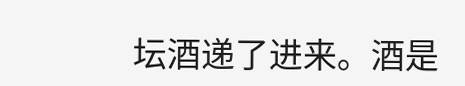坛酒递了进来。酒是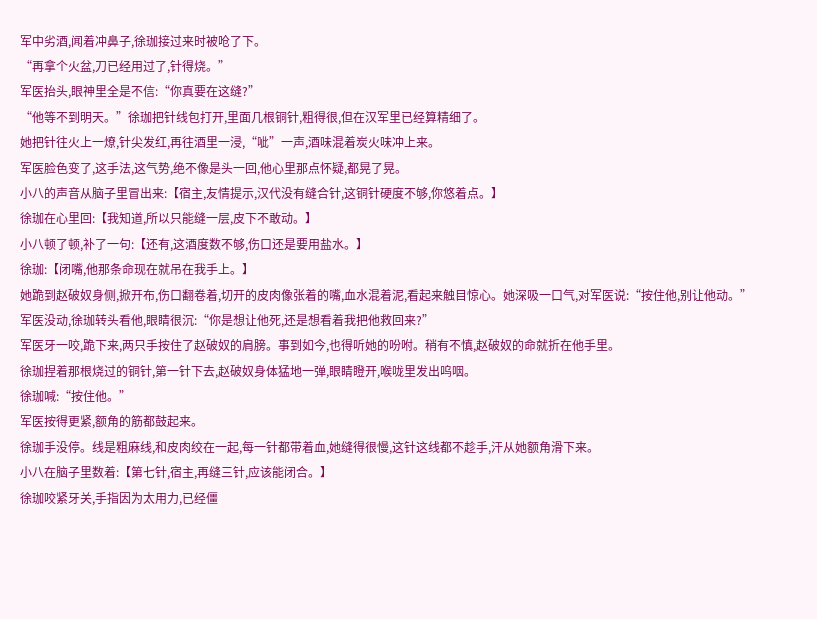军中劣酒,闻着冲鼻子,徐珈接过来时被呛了下。
“再拿个火盆,刀已经用过了,针得烧。”
军医抬头,眼神里全是不信:“你真要在这缝?”
“他等不到明天。”徐珈把针线包打开,里面几根铜针,粗得很,但在汉军里已经算精细了。
她把针往火上一燎,针尖发红,再往酒里一浸,“呲”一声,酒味混着炭火味冲上来。
军医脸色变了,这手法,这气势,绝不像是头一回,他心里那点怀疑,都晃了晃。
小八的声音从脑子里冒出来:【宿主,友情提示,汉代没有缝合针,这铜针硬度不够,你悠着点。】
徐珈在心里回:【我知道,所以只能缝一层,皮下不敢动。】
小八顿了顿,补了一句:【还有,这酒度数不够,伤口还是要用盐水。】
徐珈:【闭嘴,他那条命现在就吊在我手上。】
她跪到赵破奴身侧,掀开布,伤口翻卷着,切开的皮肉像张着的嘴,血水混着泥,看起来触目惊心。她深吸一口气,对军医说:“按住他,别让他动。”
军医没动,徐珈转头看他,眼睛很沉:“你是想让他死,还是想看着我把他救回来?”
军医牙一咬,跪下来,两只手按住了赵破奴的肩膀。事到如今,也得听她的吩咐。稍有不慎,赵破奴的命就折在他手里。
徐珈捏着那根烧过的铜针,第一针下去,赵破奴身体猛地一弹,眼睛瞪开,喉咙里发出呜咽。
徐珈喊:“按住他。”
军医按得更紧,额角的筋都鼓起来。
徐珈手没停。线是粗麻线,和皮肉绞在一起,每一针都带着血,她缝得很慢,这针这线都不趁手,汗从她额角滑下来。
小八在脑子里数着:【第七针,宿主,再缝三针,应该能闭合。】
徐珈咬紧牙关,手指因为太用力,已经僵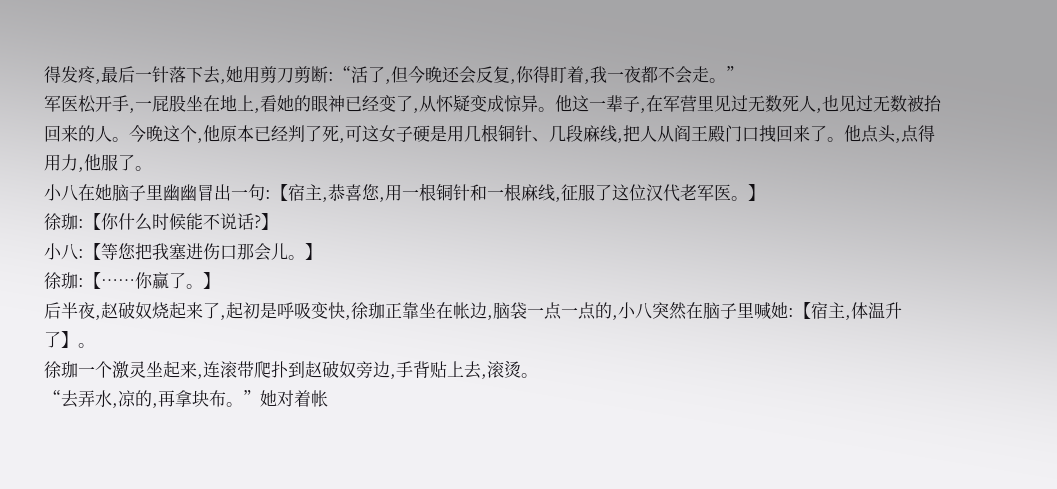得发疼,最后一针落下去,她用剪刀剪断:“活了,但今晚还会反复,你得盯着,我一夜都不会走。”
军医松开手,一屁股坐在地上,看她的眼神已经变了,从怀疑变成惊异。他这一辈子,在军营里见过无数死人,也见过无数被抬回来的人。今晚这个,他原本已经判了死,可这女子硬是用几根铜针、几段麻线,把人从阎王殿门口拽回来了。他点头,点得用力,他服了。
小八在她脑子里幽幽冒出一句:【宿主,恭喜您,用一根铜针和一根麻线,征服了这位汉代老军医。】
徐珈:【你什么时候能不说话?】
小八:【等您把我塞进伤口那会儿。】
徐珈:【……你赢了。】
后半夜,赵破奴烧起来了,起初是呼吸变快,徐珈正靠坐在帐边,脑袋一点一点的,小八突然在脑子里喊她:【宿主,体温升了】。
徐珈一个激灵坐起来,连滚带爬扑到赵破奴旁边,手背贴上去,滚烫。
“去弄水,凉的,再拿块布。”她对着帐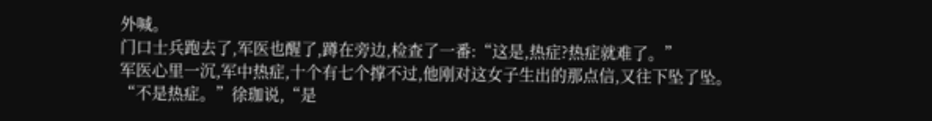外喊。
门口士兵跑去了,军医也醒了,蹲在旁边,检查了一番:“这是,热症?热症就难了。”
军医心里一沉,军中热症,十个有七个撑不过,他刚对这女子生出的那点信,又往下坠了坠。
“不是热症。”徐珈说,“是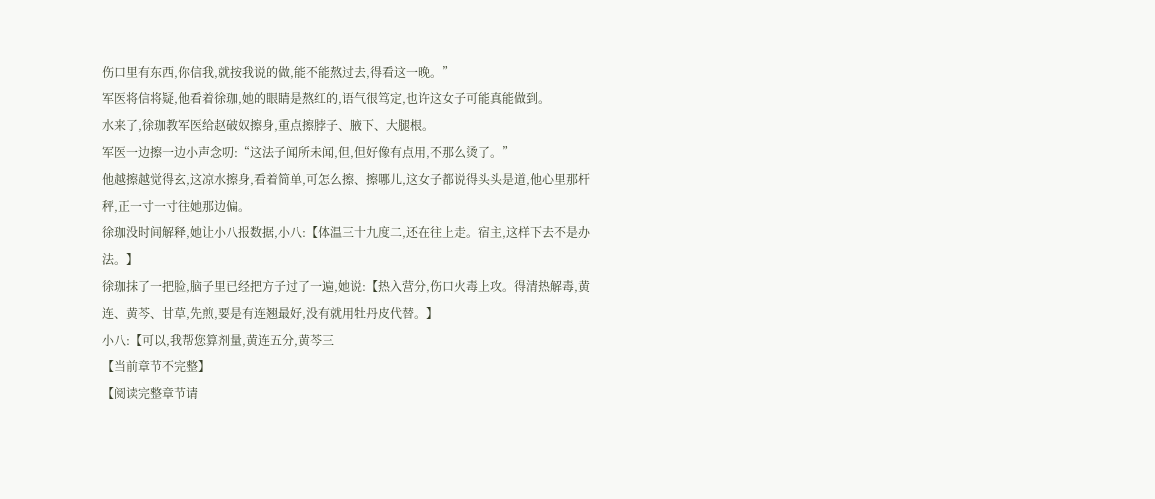伤口里有东西,你信我,就按我说的做,能不能熬过去,得看这一晚。”
军医将信将疑,他看着徐珈,她的眼睛是熬红的,语气很笃定,也许这女子可能真能做到。
水来了,徐珈教军医给赵破奴擦身,重点擦脖子、腋下、大腿根。
军医一边擦一边小声念叨:“这法子闻所未闻,但,但好像有点用,不那么烫了。”
他越擦越觉得玄,这凉水擦身,看着简单,可怎么擦、擦哪儿,这女子都说得头头是道,他心里那杆秤,正一寸一寸往她那边偏。
徐珈没时间解释,她让小八报数据,小八:【体温三十九度二,还在往上走。宿主,这样下去不是办法。】
徐珈抹了一把脸,脑子里已经把方子过了一遍,她说:【热入营分,伤口火毒上攻。得清热解毒,黄连、黄芩、甘草,先煎,要是有连翘最好,没有就用牡丹皮代替。】
小八:【可以,我帮您算剂量,黄连五分,黄芩三
【当前章节不完整】
【阅读完整章节请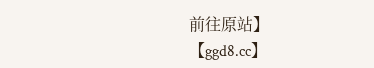前往原站】
【ggd8.cc】